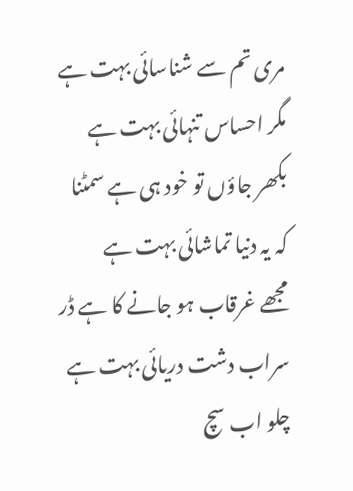مری تم سے شناسائی بہت ہے
مگر احساس تنہائی بہت ہے
بکھر جاؤں تو خود ہی ہے سمٹنا
کہ یہ دنیا تماشائی بہت ہے
مجھے غرقاب ہو جانے کا ہے ڈر
سراب دشت دریائی بہت ہے
چلو اب سچ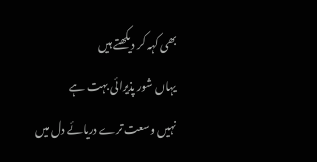بھی کہہ کر دیکھتے ہیں
یہاں شور پذیرائی بہت ہے
نہیں وسعت ترے دریائے دل میں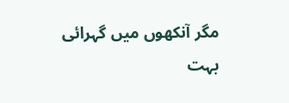مگر آنکھوں میں گہرائی بہت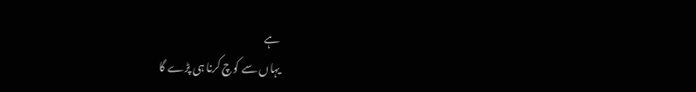ہے
یہاں سے کوچ کرنا ہی پڑے گا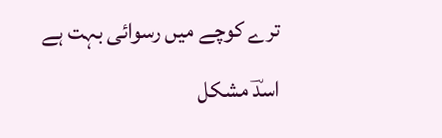ترے کوچے میں رسوائی بہت ہے
اسدؔ مشکل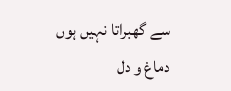سے گھبراتا نہیں ہوں
دماغ و دل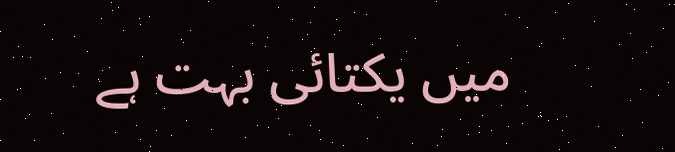میں یکتائی بہت ہے